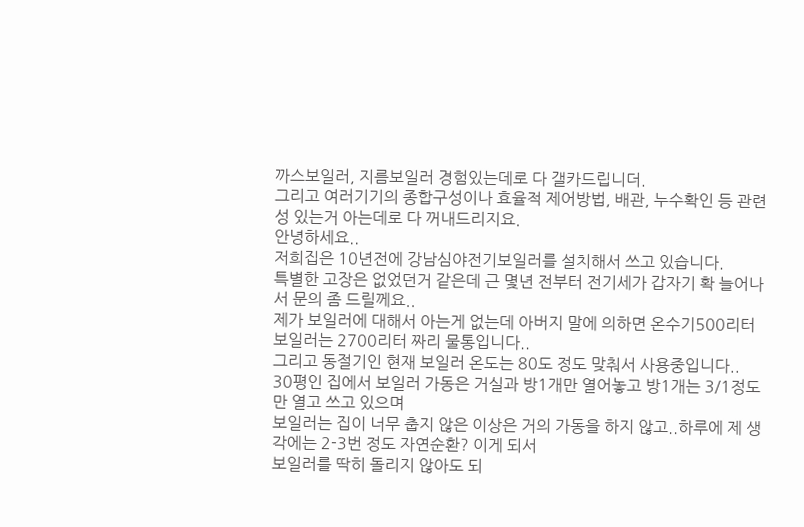까스보일러, 지름보일러 경험있는데로 다 갤카드립니더.
그리고 여러기기의 종합구성이나 효율적 제어방법, 배관, 누수확인 등 관련성 있는거 아는데로 다 꺼내드리지요.
안녕하세요..
저희집은 10년전에 강남심야전기보일러를 설치해서 쓰고 있습니다.
특별한 고장은 없었던거 같은데 근 몇년 전부터 전기세가 갑자기 확 늘어나서 문의 좀 드릴께요..
제가 보일러에 대해서 아는게 없는데 아버지 말에 의하면 온수기500리터 보일러는 2700리터 짜리 물통입니다..
그리고 동절기인 현재 보일러 온도는 80도 정도 맞춰서 사용중입니다..
30평인 집에서 보일러 가동은 거실과 방1개만 열어놓고 방1개는 3/1정도만 열고 쓰고 있으며
보일러는 집이 너무 춥지 않은 이상은 거의 가동을 하지 않고..하루에 제 생각에는 2-3번 정도 자연순환? 이게 되서
보일러를 딱히 돌리지 않아도 되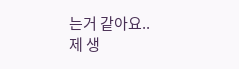는거 같아요..
제 생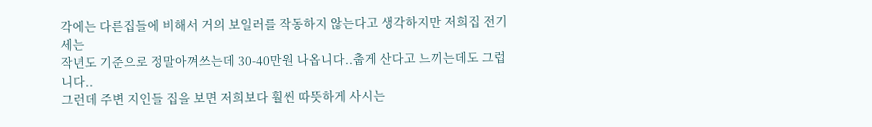각에는 다른집들에 비해서 거의 보일러를 작동하지 않는다고 생각하지만 저희집 전기세는
작년도 기준으로 정말아껴쓰는데 30-40만원 나옵니다..춥게 산다고 느끼는데도 그럽니다..
그런데 주변 지인들 집을 보면 저희보다 훨씬 따뜻하게 사시는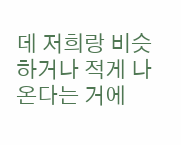데 저희랑 비슷하거나 적게 나온다는 거에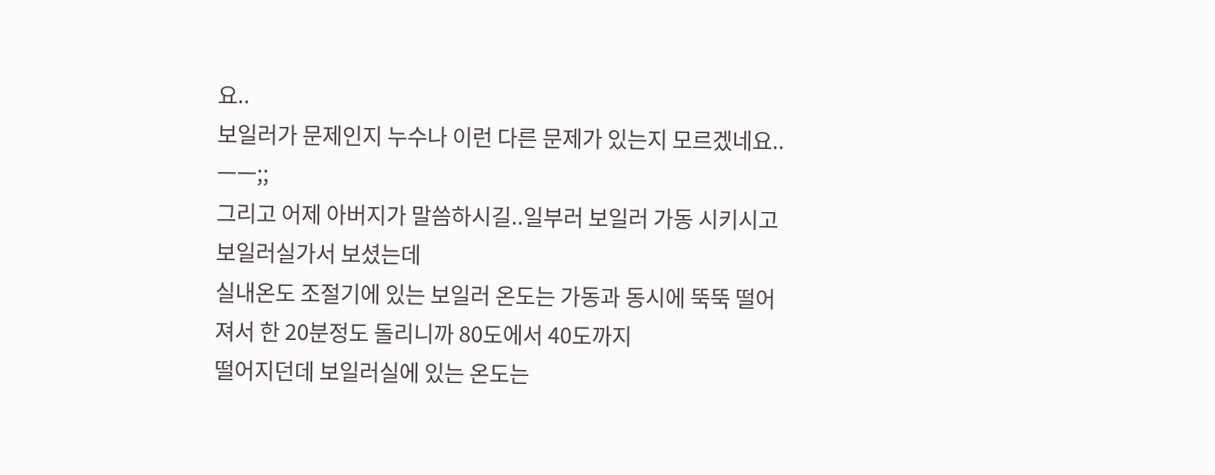요..
보일러가 문제인지 누수나 이런 다른 문제가 있는지 모르겠네요..ㅡㅡ;;
그리고 어제 아버지가 말씀하시길..일부러 보일러 가동 시키시고 보일러실가서 보셨는데
실내온도 조절기에 있는 보일러 온도는 가동과 동시에 뚝뚝 떨어져서 한 20분정도 돌리니까 80도에서 40도까지
떨어지던데 보일러실에 있는 온도는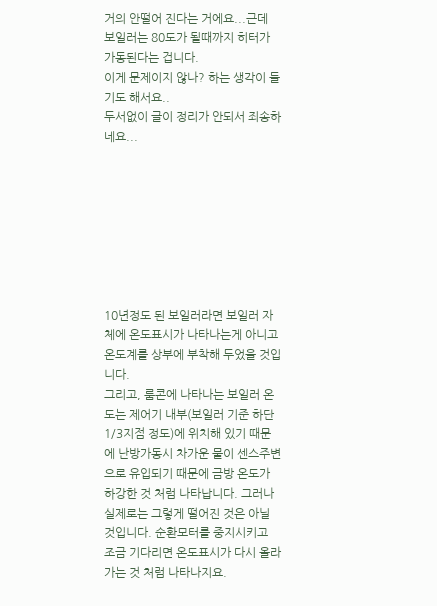거의 안떨어 진다는 거에요...근데 보일러는 80도가 될때까지 히터가 가동된다는 겁니다.
이게 문제이지 않나? 하는 생각이 들기도 해서요..
두서없이 글이 정리가 안되서 죄송하네요...








10년정도 된 보일러라면 보일러 자체에 온도표시가 나타나는게 아니고 온도계를 상부에 부착해 두었을 것입니다.
그리고, 룸콘에 나타나는 보일러 온도는 제어기 내부(보일러 기준 하단1/3지점 정도)에 위치해 있기 때문에 난방가동시 차가운 물이 센스주변으로 유입되기 때문에 금방 온도가 하강한 것 처럼 나타납니다. 그러나 실제로는 그렇게 떨어진 것은 아닐 것입니다. 순환모터를 중지시키고 조금 기다리면 온도표시가 다시 올라가는 것 처럼 나타나지요.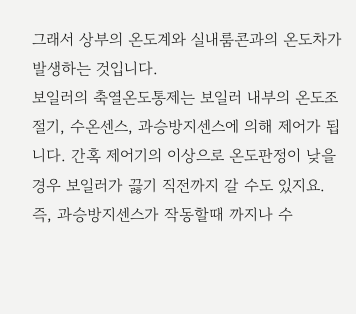그래서 상부의 온도계와 실내룸콘과의 온도차가 발생하는 것입니다.
보일러의 축열온도통제는 보일러 내부의 온도조절기, 수온센스, 과승방지센스에 의해 제어가 됩니다. 간혹 제어기의 이상으로 온도판정이 낮을 경우 보일러가 끓기 직전까지 갈 수도 있지요. 즉, 과승방지센스가 작동할때 까지나 수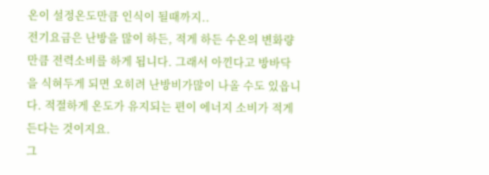온이 설정온도만큼 인식이 될때까지..
전기요금은 난방을 많이 하든, 적게 하든 수온의 변화량 만큼 전력소비를 하게 됩니다. 그래서 아낀다고 방바닥을 식혀두게 되면 오히려 난방비가많이 나올 수도 있읍니다. 적절하게 온도가 유지되는 편이 에너지 소비가 적게든다는 것이지요.
그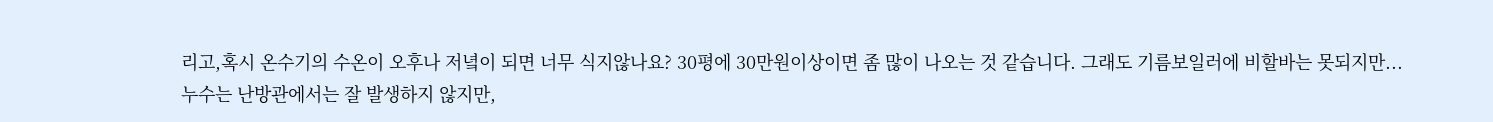리고,혹시 온수기의 수온이 오후나 저녘이 되면 너무 식지않나요? 30평에 30만원이상이면 좀 많이 나오는 것 같습니다. 그래도 기름보일러에 비할바는 못되지만...
누수는 난방관에서는 잘 발생하지 않지만,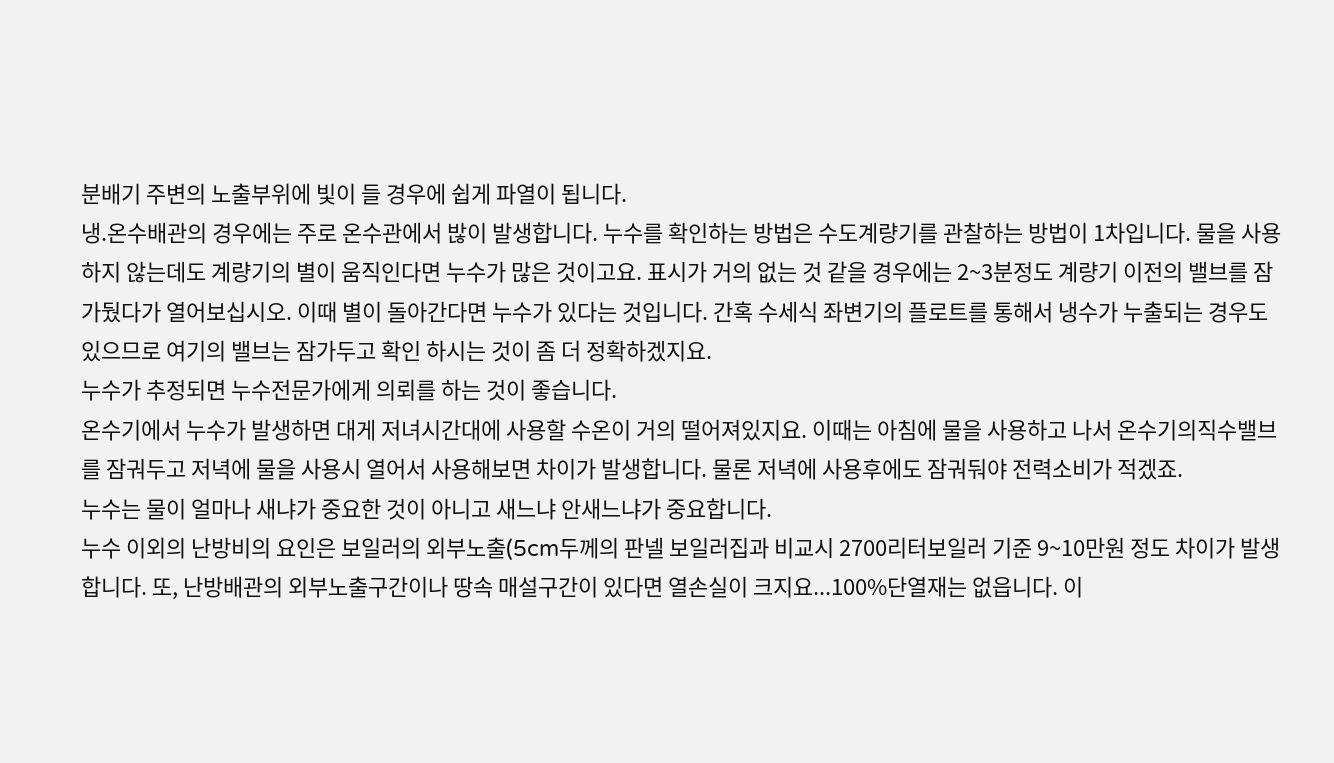분배기 주변의 노출부위에 빛이 들 경우에 쉽게 파열이 됩니다.
냉.온수배관의 경우에는 주로 온수관에서 밚이 발생합니다. 누수를 확인하는 방법은 수도계량기를 관찰하는 방법이 1차입니다. 물을 사용하지 않는데도 계량기의 별이 움직인다면 누수가 많은 것이고요. 표시가 거의 없는 것 같을 경우에는 2~3분정도 계량기 이전의 밸브를 잠가뒀다가 열어보십시오. 이때 별이 돌아간다면 누수가 있다는 것입니다. 간혹 수세식 좌변기의 플로트를 통해서 냉수가 누출되는 경우도 있으므로 여기의 밸브는 잠가두고 확인 하시는 것이 좀 더 정확하겠지요.
누수가 추정되면 누수전문가에게 의뢰를 하는 것이 좋습니다.
온수기에서 누수가 발생하면 대게 저녀시간대에 사용할 수온이 거의 떨어져있지요. 이때는 아침에 물을 사용하고 나서 온수기의직수밸브를 잠궈두고 저녁에 물을 사용시 열어서 사용해보면 차이가 발생합니다. 물론 저녁에 사용후에도 잠궈둬야 전력소비가 적겠죠.
누수는 물이 얼마나 새냐가 중요한 것이 아니고 새느냐 안새느냐가 중요합니다.
누수 이외의 난방비의 요인은 보일러의 외부노출(5cm두께의 판넬 보일러집과 비교시 2700리터보일러 기준 9~10만원 정도 차이가 발생합니다. 또, 난방배관의 외부노출구간이나 땅속 매설구간이 있다면 열손실이 크지요...100%단열재는 없읍니다. 이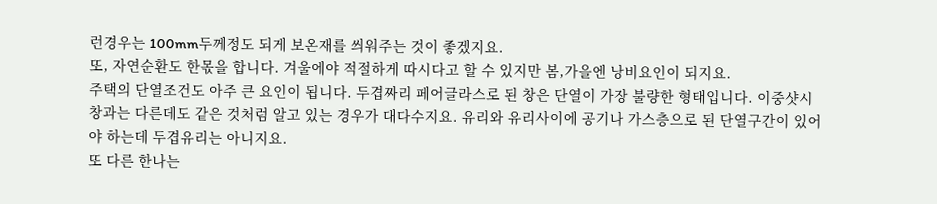런경우는 100mm두께정도 되게 보온재를 씌워주는 것이 좋겠지요.
또, 자연순환도 한몫을 합니다. 겨울에야 적절하게 따시다고 할 수 있지만 봄,가을엔 낭비요인이 되지요.
주택의 단열조건도 아주 큰 요인이 됩니다. 두겹짜리 페어글라스로 된 창은 단열이 가장 불량한 형태입니다. 이중샷시창과는 다른데도 같은 것처럼 알고 있는 경우가 대다수지요. 유리와 유리사이에 공기나 가스층으로 된 단열구간이 있어야 하는데 두겹유리는 아니지요.
또 다른 한나는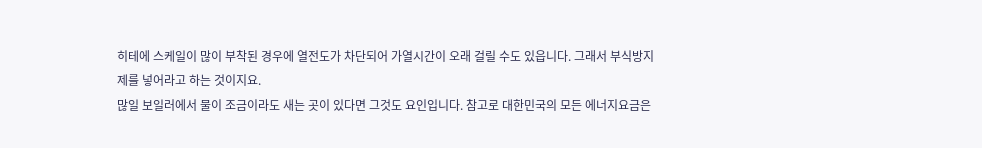히테에 스케일이 많이 부착된 경우에 열전도가 차단되어 가열시간이 오래 걸릴 수도 있읍니다. 그래서 부식방지제를 넣어라고 하는 것이지요.
많일 보일러에서 물이 조금이라도 새는 곳이 있다면 그것도 요인입니다. 참고로 대한민국의 모든 에너지요금은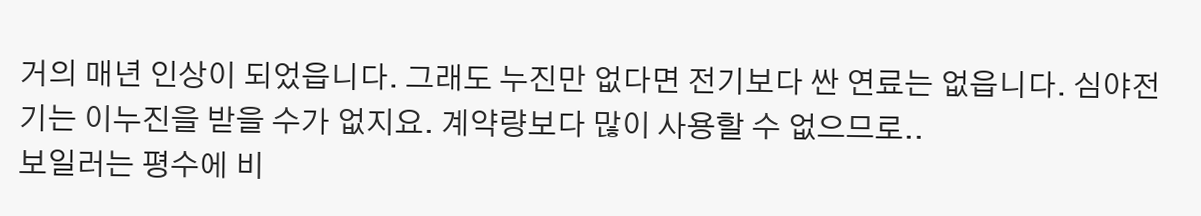거의 매년 인상이 되었읍니다. 그래도 누진만 없다면 전기보다 싼 연료는 없읍니다. 심야전기는 이누진을 받을 수가 없지요. 계약량보다 많이 사용할 수 없으므로..
보일러는 평수에 비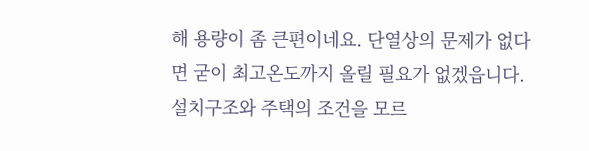해 용량이 좀 큰편이네요. 단열상의 문제가 없다면 굳이 최고온도까지 올릴 필요가 없겠읍니다.
설치구조와 주택의 조건을 모르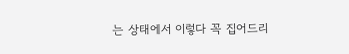는 상태에서 이렇다 꼭 집어드리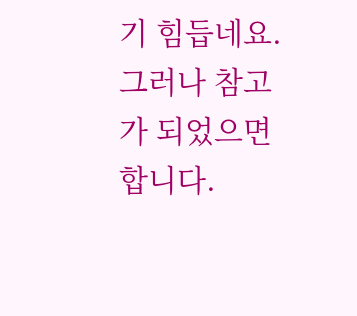기 힘듭네요. 그러나 참고가 되었으면 합니다.